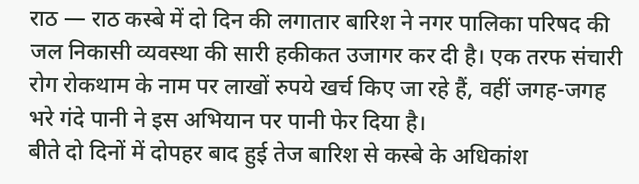राठ — राठ कस्बे में दो दिन की लगातार बारिश ने नगर पालिका परिषद की जल निकासी व्यवस्था की सारी हकीकत उजागर कर दी है। एक तरफ संचारी रोग रोकथाम के नाम पर लाखों रुपये खर्च किए जा रहे हैं, वहीं जगह-जगह भरे गंदे पानी ने इस अभियान पर पानी फेर दिया है।
बीते दो दिनों में दोपहर बाद हुई तेज बारिश से कस्बे के अधिकांश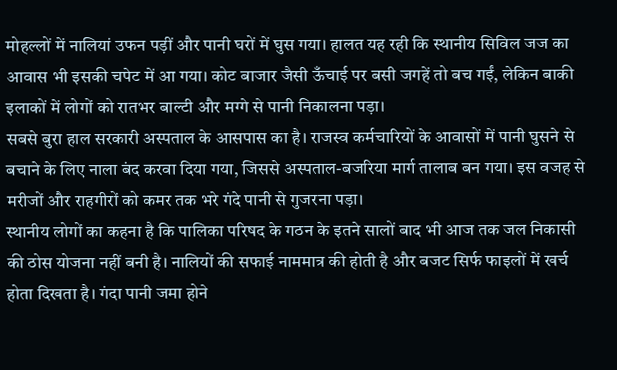मोहल्लों में नालियां उफन पड़ीं और पानी घरों में घुस गया। हालत यह रही कि स्थानीय सिविल जज का आवास भी इसकी चपेट में आ गया। कोट बाजार जैसी ऊँचाई पर बसी जगहें तो बच गईं, लेकिन बाकी इलाकों में लोगों को रातभर बाल्टी और मग्गे से पानी निकालना पड़ा।
सबसे बुरा हाल सरकारी अस्पताल के आसपास का है। राजस्व कर्मचारियों के आवासों में पानी घुसने से बचाने के लिए नाला बंद करवा दिया गया, जिससे अस्पताल-बजरिया मार्ग तालाब बन गया। इस वजह से मरीजों और राहगीरों को कमर तक भरे गंदे पानी से गुजरना पड़ा।
स्थानीय लोगों का कहना है कि पालिका परिषद के गठन के इतने सालों बाद भी आज तक जल निकासी की ठोस योजना नहीं बनी है। नालियों की सफाई नाममात्र की होती है और बजट सिर्फ फाइलों में खर्च होता दिखता है। गंदा पानी जमा होने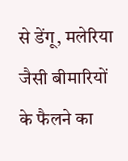से डेंगू, मलेरिया जैसी बीमारियों के फैलने का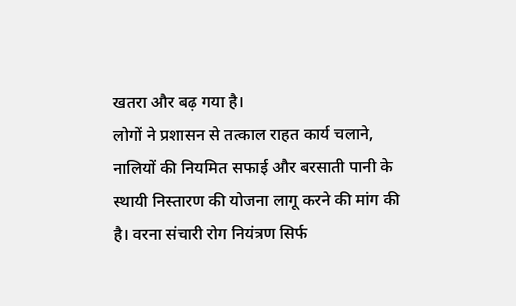खतरा और बढ़ गया है।
लोगों ने प्रशासन से तत्काल राहत कार्य चलाने, नालियों की नियमित सफाई और बरसाती पानी के स्थायी निस्तारण की योजना लागू करने की मांग की है। वरना संचारी रोग नियंत्रण सिर्फ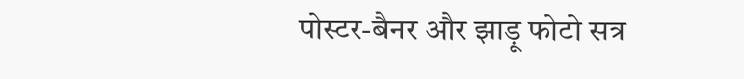पोस्टर-बैनर और झाड़ू फोटो सत्र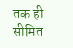तक ही सीमित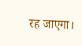रह जाएगा।